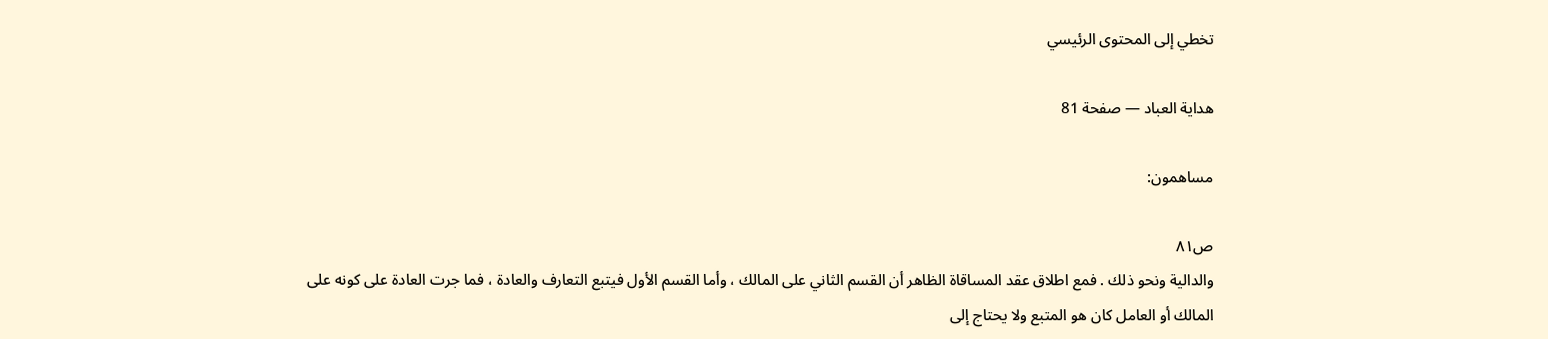تخطي إلى المحتوى الرئيسي

هداية العباد — صفحة 81

مساهمون:

ص٨١
والدالية ونحو ذلك . فمع اطلاق عقد المساقاة الظاهر أن القسم الثاني على المالك ، وأما القسم الأول فيتبع التعارف والعادة ، فما جرت العادة على كونه على المالك أو العامل كان هو المتبع ولا يحتاج إلى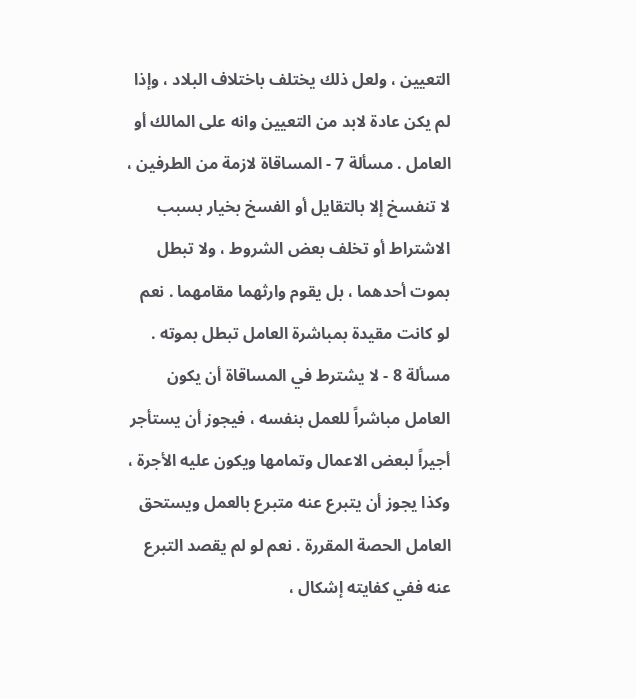التعيين ، ولعل ذلك يختلف باختلاف البلاد ، وإذا لم يكن عادة لابد من التعيين وانه على المالك أو العامل . مسألة 7 - المساقاة لازمة من الطرفين ، لا تنفسخ إلا بالتقايل أو الفسخ بخيار بسبب الاشتراط أو تخلف بعض الشروط ، ولا تبطل بموت أحدهما ، بل يقوم وارثهما مقامهما . نعم لو كانت مقيدة بمباشرة العامل تبطل بموته . مسألة 8 - لا يشترط في المساقاة أن يكون العامل مباشراً للعمل بنفسه ، فيجوز أن يستأجر أجيراً لبعض الاعمال وتمامها ويكون عليه الأجرة ، وكذا يجوز أن يتبرع عنه متبرع بالعمل ويستحق العامل الحصة المقررة . نعم لو لم يقصد التبرع عنه ففي كفايته إشكال ،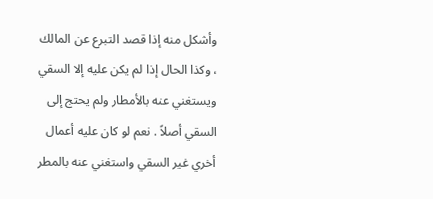وأشكل منه إذا قصد التبرع عن المالك ، وكذا الحال إذا لم يكن عليه إلا السقي ويستغني عنه بالأمطار ولم يحتج إلى السقي أصلاً . نعم لو كان عليه أعمال أخري غير السقي واستغني عنه بالمطر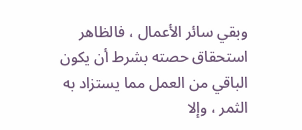وبقي سائر الأعمال ، فالظاهر استحقاق حصته بشرط أن يكون الباقي من العمل مما يستزاد به الثمر ، وإلا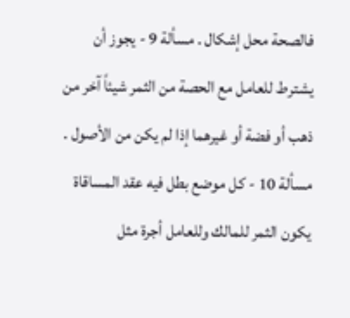فالصحة محل إشكال . مسألة 9 - يجوز أن يشترط للعامل مع الحصة من الثمر شيئاً آخر من ذهب أو فضة أو غيرهما إذا لم يكن من الأصول . مسألة 10 - كل موضع بطل فيه عقد المساقاة يكون الثمر للمالك وللعامل أجرة مثل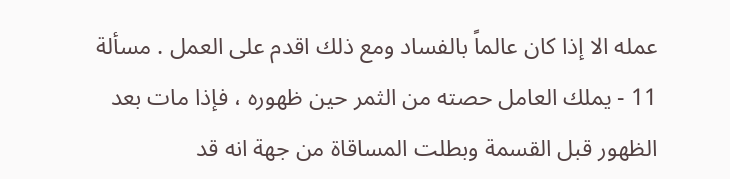عمله الا إذا كان عالماً بالفساد ومع ذلك اقدم على العمل . مسألة 11 - يملك العامل حصته من الثمر حين ظهوره ، فإذا مات بعد الظهور قبل القسمة وبطلت المساقاة من جهة انه قد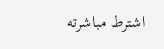اشترط مباشرته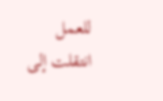للعمل انتقلت إلى